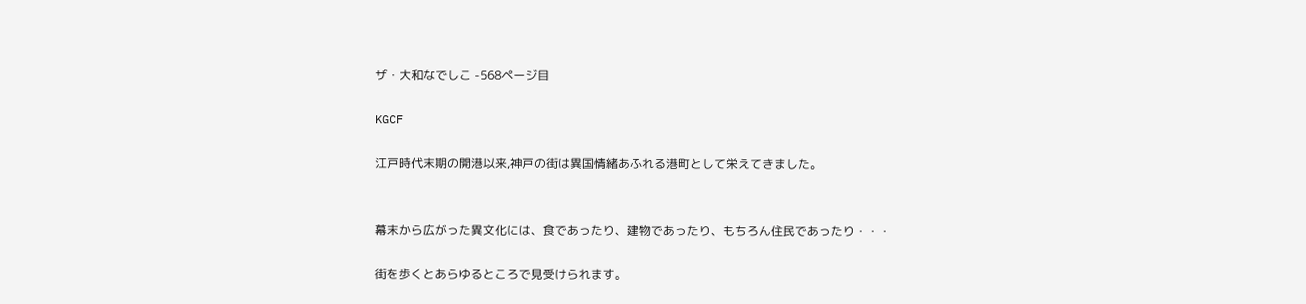ザ・大和なでしこ -568ページ目

KGCF

江戸時代末期の開港以来,神戸の街は異国情緒あふれる港町として栄えてきました。


幕末から広がった異文化には、食であったり、建物であったり、もちろん住民であったり・・・

街を歩くとあらゆるところで見受けられます。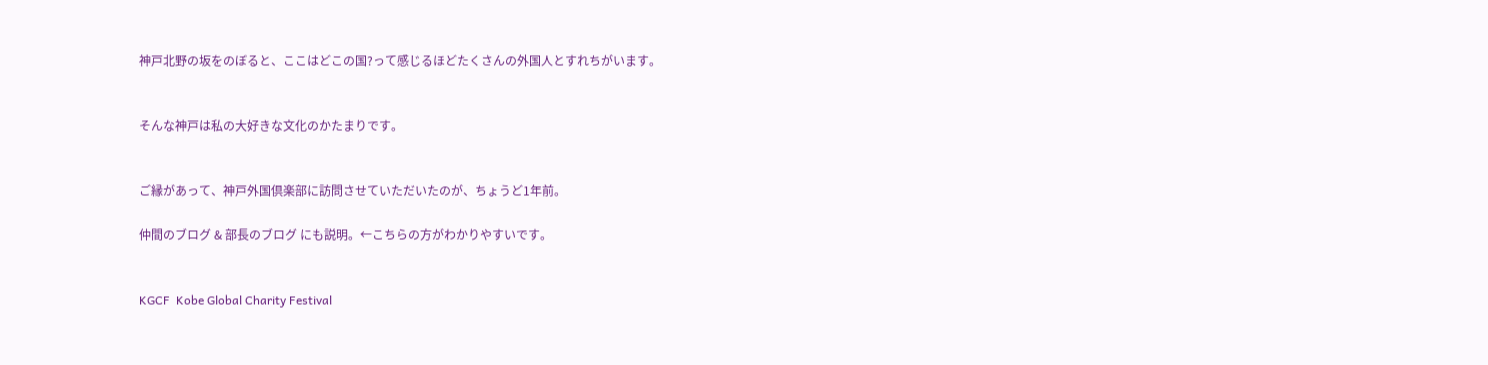神戸北野の坂をのぼると、ここはどこの国?って感じるほどたくさんの外国人とすれちがいます。


そんな神戸は私の大好きな文化のかたまりです。


ご縁があって、神戸外国倶楽部に訪問させていただいたのが、ちょうど1年前。

仲間のブログ & 部長のブログ にも説明。←こちらの方がわかりやすいです。


KGCF  Kobe Global Charity Festival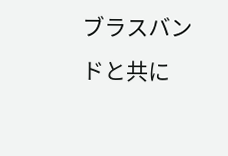ブラスバンドと共に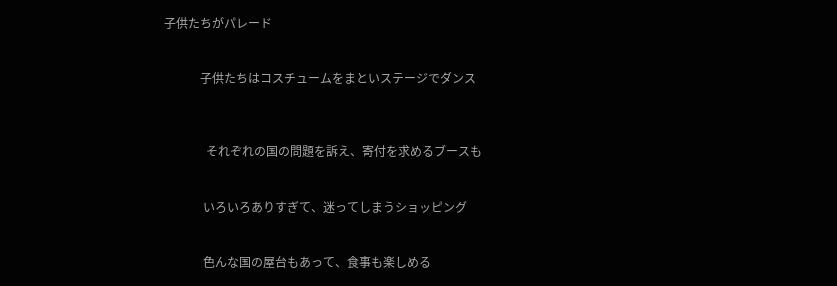子供たちがパレード


            子供たちはコスチュームをまといステージでダンス



              それぞれの国の問題を訴え、寄付を求めるブースも


             いろいろありすぎて、迷ってしまうショッピング


             色んな国の屋台もあって、食事も楽しめる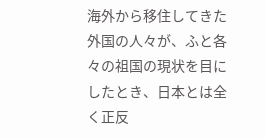海外から移住してきた外国の人々が、ふと各々の祖国の現状を目にしたとき、日本とは全く正反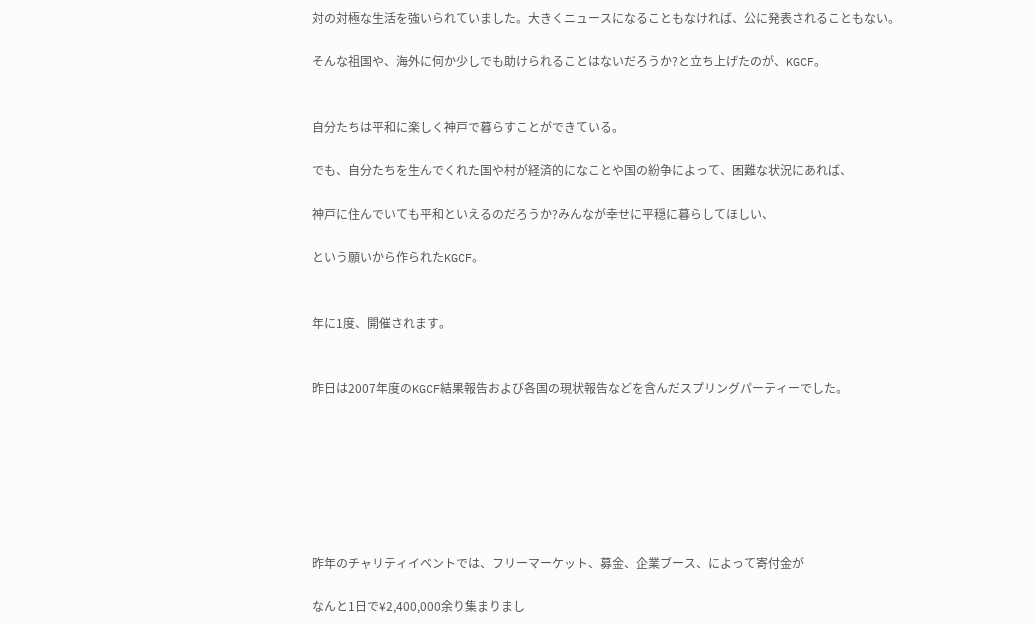対の対極な生活を強いられていました。大きくニュースになることもなければ、公に発表されることもない。

そんな祖国や、海外に何か少しでも助けられることはないだろうか?と立ち上げたのが、KGCF。


自分たちは平和に楽しく神戸で暮らすことができている。

でも、自分たちを生んでくれた国や村が経済的になことや国の紛争によって、困難な状況にあれば、

神戸に住んでいても平和といえるのだろうか?みんなが幸せに平穏に暮らしてほしい、

という願いから作られたKGCF。


年に1度、開催されます。


昨日は2007年度のKGCF結果報告および各国の現状報告などを含んだスプリングパーティーでした。







昨年のチャリティイベントでは、フリーマーケット、募金、企業ブース、によって寄付金が

なんと1日で¥2,400,000余り集まりまし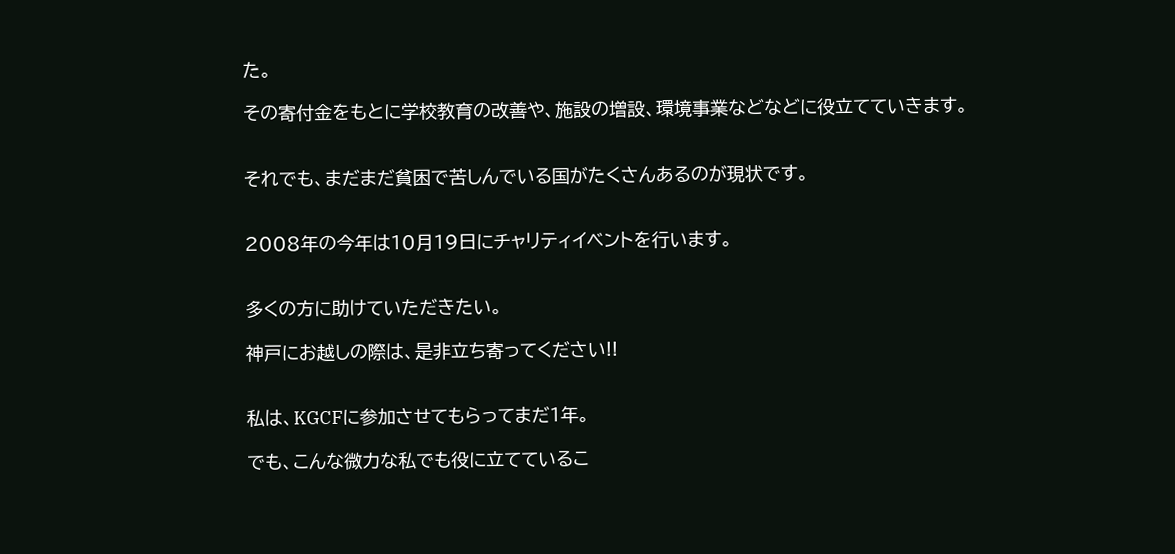た。

その寄付金をもとに学校教育の改善や、施設の増設、環境事業などなどに役立てていきます。


それでも、まだまだ貧困で苦しんでいる国がたくさんあるのが現状です。


2008年の今年は10月19日にチャリティイベントを行います。


多くの方に助けていただきたい。

神戸にお越しの際は、是非立ち寄ってください!!


私は、KGCFに参加させてもらってまだ1年。

でも、こんな微力な私でも役に立てているこ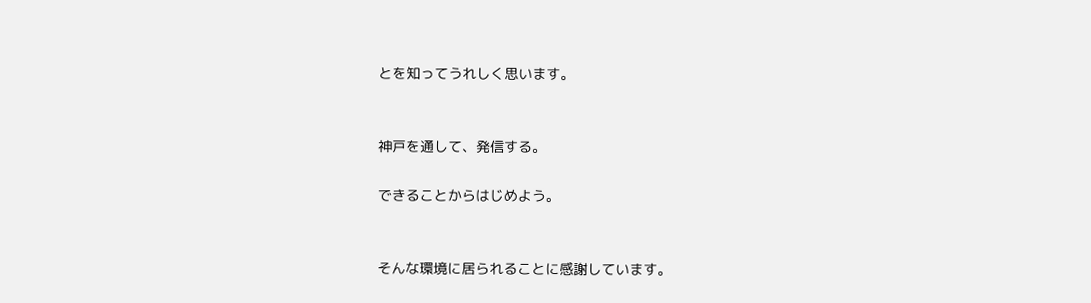とを知ってうれしく思います。


神戸を通して、発信する。

できることからはじめよう。


そんな環境に居られることに感謝しています。